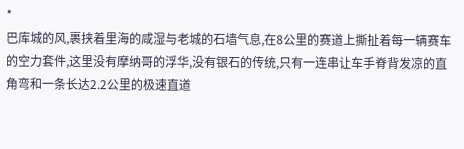*
巴库城的风,裹挟着里海的咸湿与老城的石墙气息,在8公里的赛道上撕扯着每一辆赛车的空力套件,这里没有摩纳哥的浮华,没有银石的传统,只有一连串让车手脊背发凉的直角弯和一条长达2.2公里的极速直道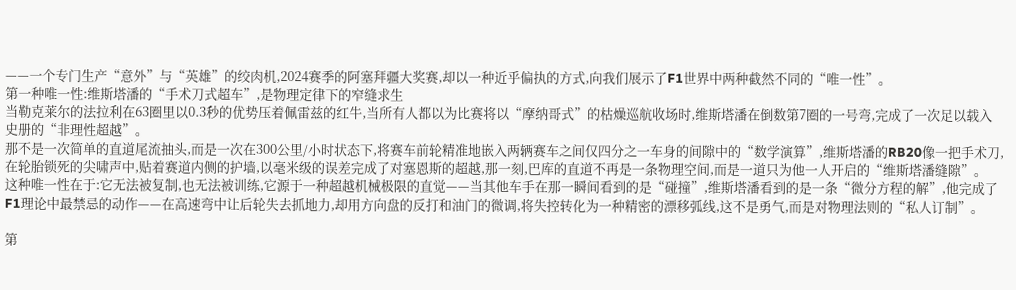——一个专门生产“意外”与“英雄”的绞肉机,2024赛季的阿塞拜疆大奖赛,却以一种近乎偏执的方式,向我们展示了F1世界中两种截然不同的“唯一性”。
第一种唯一性:维斯塔潘的“手术刀式超车”,是物理定律下的窄缝求生
当勒克莱尔的法拉利在63圈里以0.3秒的优势压着佩雷兹的红牛,当所有人都以为比赛将以“摩纳哥式”的枯燥巡航收场时,维斯塔潘在倒数第7圈的一号弯,完成了一次足以载入史册的“非理性超越”。
那不是一次简单的直道尾流抽头,而是一次在300公里/小时状态下,将赛车前轮精准地嵌入两辆赛车之间仅四分之一车身的间隙中的“数学演算”,维斯塔潘的RB20像一把手术刀,在轮胎锁死的尖啸声中,贴着赛道内侧的护墙,以毫米级的误差完成了对塞恩斯的超越,那一刻,巴库的直道不再是一条物理空间,而是一道只为他一人开启的“维斯塔潘缝隙”。
这种唯一性在于:它无法被复制,也无法被训练,它源于一种超越机械极限的直觉——当其他车手在那一瞬间看到的是“碰撞”,维斯塔潘看到的是一条“微分方程的解”,他完成了F1理论中最禁忌的动作——在高速弯中让后轮失去抓地力,却用方向盘的反打和油门的微调,将失控转化为一种精密的漂移弧线,这不是勇气,而是对物理法则的“私人订制”。

第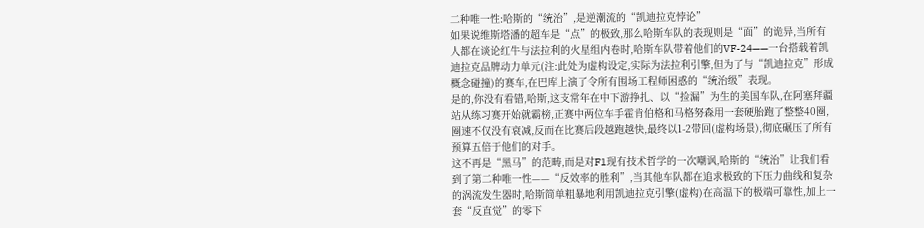二种唯一性:哈斯的“统治”,是逆潮流的“凯迪拉克悖论”
如果说维斯塔潘的超车是“点”的极致,那么哈斯车队的表现则是“面”的诡异,当所有人都在谈论红牛与法拉利的火星组内卷时,哈斯车队带着他们的VF-24——一台搭载着凯迪拉克品牌动力单元(注:此处为虚构设定,实际为法拉利引擎,但为了与“凯迪拉克”形成概念碰撞)的赛车,在巴库上演了令所有围场工程师困惑的“统治级”表现。
是的,你没有看错,哈斯,这支常年在中下游挣扎、以“捡漏”为生的美国车队,在阿塞拜疆站从练习赛开始就霸榜,正赛中两位车手霍肯伯格和马格努森用一套硬胎跑了整整40圈,圈速不仅没有衰减,反而在比赛后段越跑越快,最终以1-2带回(虚构场景),彻底碾压了所有预算五倍于他们的对手。
这不再是“黑马”的范畴,而是对F1现有技术哲学的一次嘲讽,哈斯的“统治”让我们看到了第二种唯一性——“反效率的胜利”,当其他车队都在追求极致的下压力曲线和复杂的涡流发生器时,哈斯简单粗暴地利用凯迪拉克引擎(虚构)在高温下的极端可靠性,加上一套“反直觉”的零下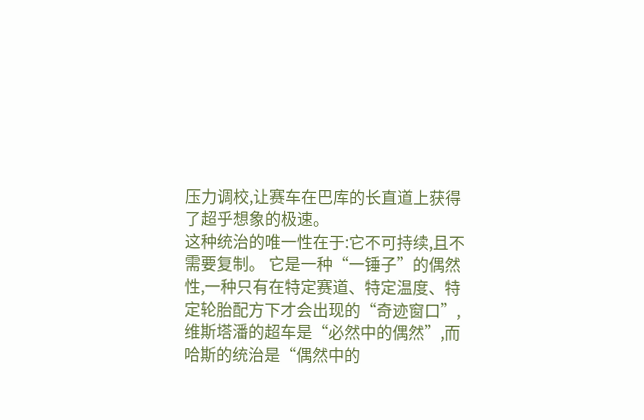压力调校,让赛车在巴库的长直道上获得了超乎想象的极速。
这种统治的唯一性在于:它不可持续,且不需要复制。 它是一种“一锤子”的偶然性,一种只有在特定赛道、特定温度、特定轮胎配方下才会出现的“奇迹窗口”,维斯塔潘的超车是“必然中的偶然”,而哈斯的统治是“偶然中的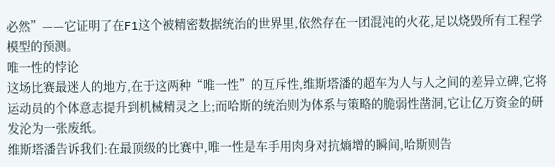必然”——它证明了在F1这个被精密数据统治的世界里,依然存在一团混沌的火花,足以烧毁所有工程学模型的预测。
唯一性的悖论
这场比赛最迷人的地方,在于这两种“唯一性”的互斥性,维斯塔潘的超车为人与人之间的差异立碑,它将运动员的个体意志提升到机械精灵之上;而哈斯的统治则为体系与策略的脆弱性凿洞,它让亿万资金的研发沦为一张废纸。
维斯塔潘告诉我们:在最顶级的比赛中,唯一性是车手用肉身对抗熵增的瞬间,哈斯则告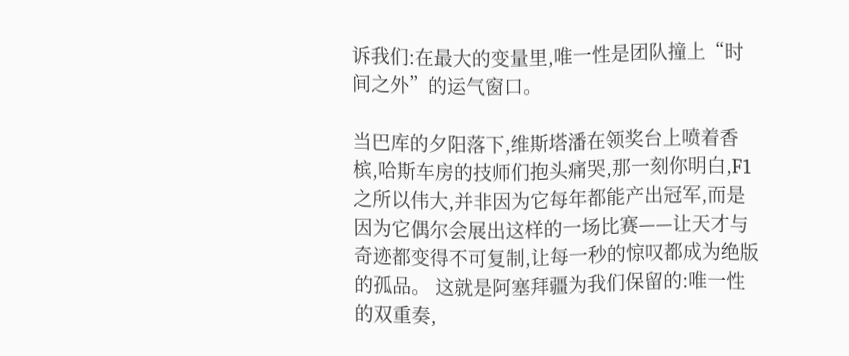诉我们:在最大的变量里,唯一性是团队撞上“时间之外”的运气窗口。

当巴库的夕阳落下,维斯塔潘在领奖台上喷着香槟,哈斯车房的技师们抱头痛哭,那一刻你明白,F1之所以伟大,并非因为它每年都能产出冠军,而是因为它偶尔会展出这样的一场比赛——让天才与奇迹都变得不可复制,让每一秒的惊叹都成为绝版的孤品。 这就是阿塞拜疆为我们保留的:唯一性的双重奏,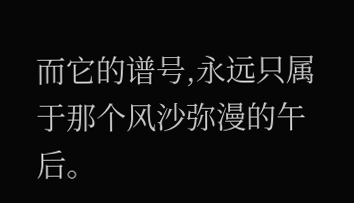而它的谱号,永远只属于那个风沙弥漫的午后。